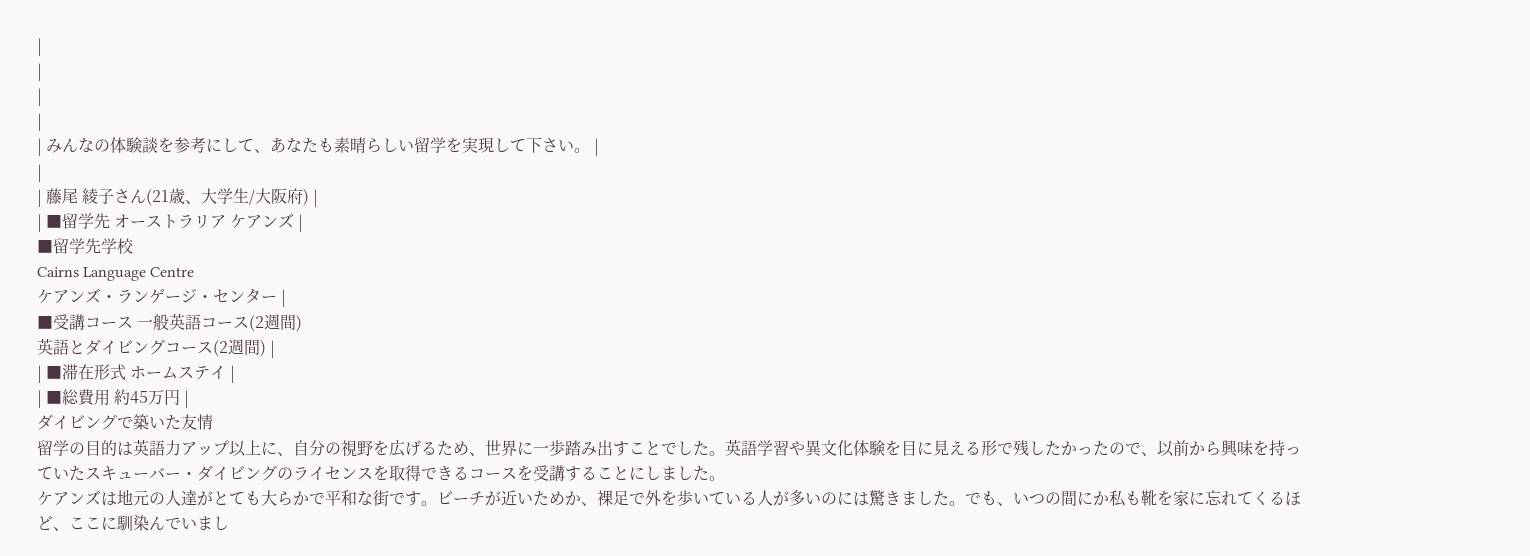|
|
|
|
| みんなの体験談を参考にして、あなたも素晴らしい留学を実現して下さい。 |
|
| 藤尾 綾子さん(21歳、大学生/大阪府) |
| ■留学先 オーストラリア ケアンズ |
■留学先学校
Cairns Language Centre
ケアンズ・ランゲージ・センター |
■受講コース 一般英語コース(2週間)
英語とダイビングコース(2週間) |
| ■滞在形式 ホームステイ |
| ■総費用 約45万円 |
ダイビングで築いた友情
留学の目的は英語力アップ以上に、自分の視野を広げるため、世界に一歩踏み出すことでした。英語学習や異文化体験を目に見える形で残したかったので、以前から興味を持っていたスキューバー・ダイビングのライセンスを取得できるコースを受講することにしました。
ケアンズは地元の人達がとても大らかで平和な街です。ビーチが近いためか、裸足で外を歩いている人が多いのには驚きました。でも、いつの間にか私も靴を家に忘れてくるほど、ここに馴染んでいまし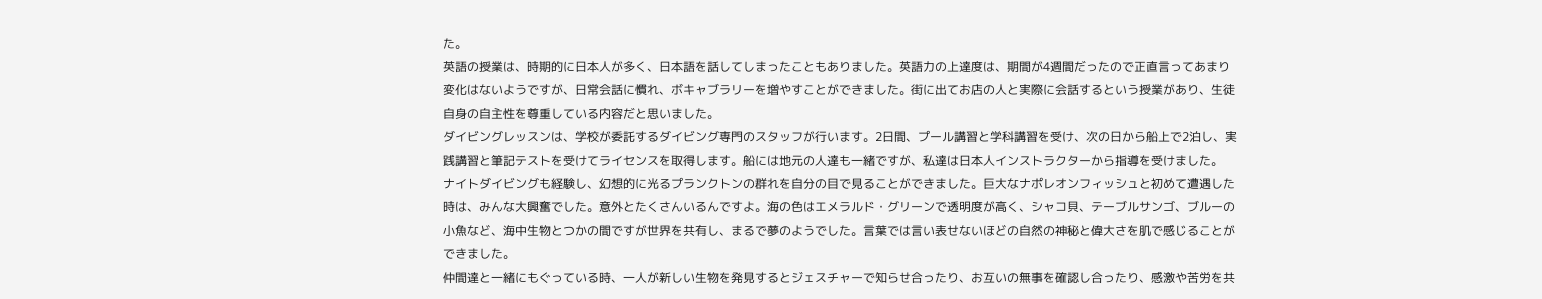た。
英語の授業は、時期的に日本人が多く、日本語を話してしまったこともありました。英語力の上達度は、期間が4週間だったので正直言ってあまり変化はないようですが、日常会話に慣れ、ボキャブラリーを増やすことができました。街に出てお店の人と実際に会話するという授業があり、生徒自身の自主性を尊重している内容だと思いました。
ダイビングレッスンは、学校が委託するダイビング専門のスタッフが行います。2日間、プール講習と学科講習を受け、次の日から船上で2泊し、実践講習と筆記テストを受けてライセンスを取得します。船には地元の人達も一緒ですが、私達は日本人インストラクターから指導を受けました。
ナイトダイビングも経験し、幻想的に光るプランクトンの群れを自分の目で見ることができました。巨大なナポレオンフィッシュと初めて遭遇した時は、みんな大興奮でした。意外とたくさんいるんですよ。海の色はエメラルド・グリーンで透明度が高く、シャコ貝、テーブルサンゴ、ブルーの小魚など、海中生物とつかの間ですが世界を共有し、まるで夢のようでした。言葉では言い表せないほどの自然の神秘と偉大さを肌で感じることができました。
仲間達と一緒にもぐっている時、一人が新しい生物を発見するとジェスチャーで知らせ合ったり、お互いの無事を確認し合ったり、感激や苦労を共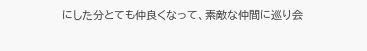にした分とても仲良くなって、素敵な仲間に巡り会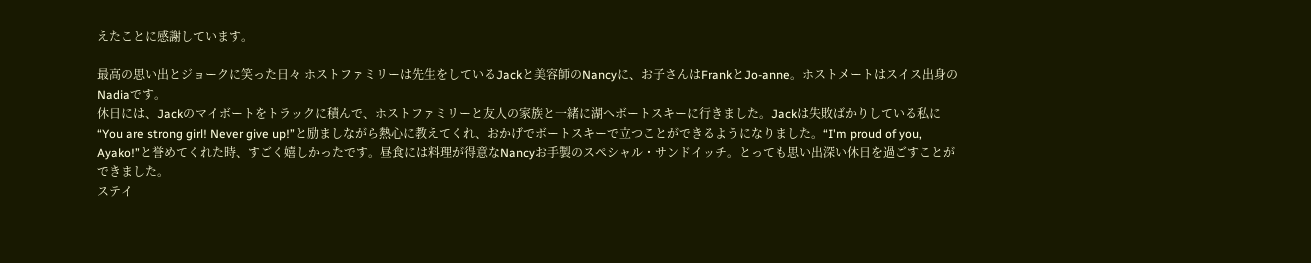えたことに感謝しています。

最高の思い出とジョークに笑った日々 ホストファミリーは先生をしているJackと美容師のNancyに、お子さんはFrankとJo-anne。ホストメートはスイス出身のNadiaです。
休日には、Jackのマイボートをトラックに積んで、ホストファミリーと友人の家族と一緒に湖へボートスキーに行きました。Jackは失敗ばかりしている私に“You are strong girl! Never give up!”と励ましながら熱心に教えてくれ、おかげでボートスキーで立つことができるようになりました。“I'm proud of you, Ayako!”と誉めてくれた時、すごく嬉しかったです。昼食には料理が得意なNancyお手製のスペシャル・サンドイッチ。とっても思い出深い休日を過ごすことができました。
ステイ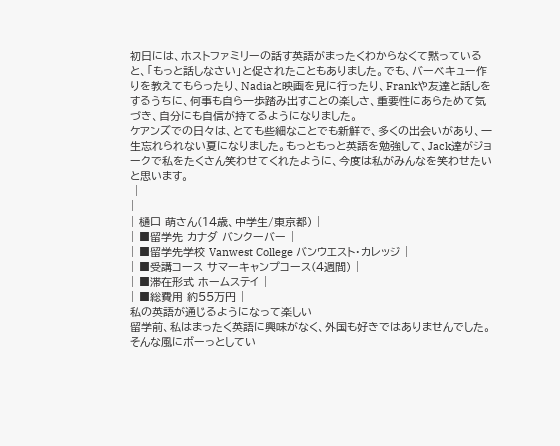初日には、ホストファミリーの話す英語がまったくわからなくて黙っていると、「もっと話しなさい」と促されたこともありました。でも、バーベキュー作りを教えてもらったり、Nadiaと映画を見に行ったり、Frankや友達と話しをするうちに、何事も自ら一歩踏み出すことの楽しさ、重要性にあらためて気づき、自分にも自信が持てるようになりました。
ケアンズでの日々は、とても些細なことでも新鮮で、多くの出会いがあり、一生忘れられない夏になりました。もっともっと英語を勉強して、Jack達がジョークで私をたくさん笑わせてくれたように、今度は私がみんなを笑わせたいと思います。
 |
|
| 樋口 萌さん(14歳、中学生/東京都) |
| ■留学先 カナダ バンクーバー |
| ■留学先学校 Vanwest College バンウエスト・カレッジ |
| ■受講コース サマーキャンプコース(4週間) |
| ■滞在形式 ホームステイ |
| ■総費用 約55万円 |
私の英語が通じるようになって楽しい
留学前、私はまったく英語に興味がなく、外国も好きではありませんでした。そんな風にボーっとしてい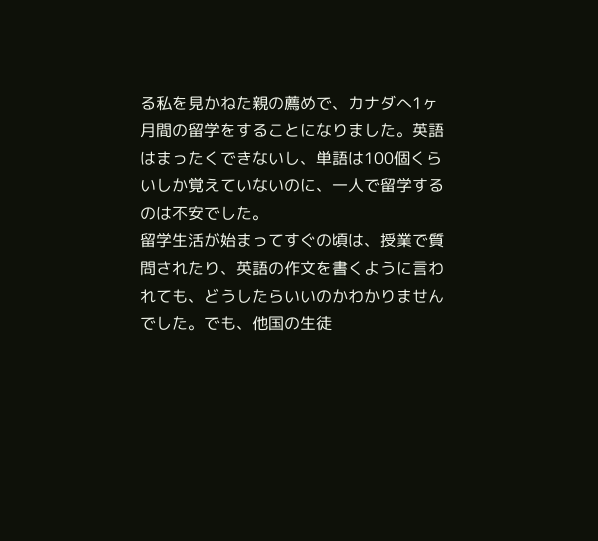る私を見かねた親の薦めで、カナダへ1ヶ月間の留学をすることになりました。英語はまったくできないし、単語は100個くらいしか覚えていないのに、一人で留学するのは不安でした。
留学生活が始まってすぐの頃は、授業で質問されたり、英語の作文を書くように言われても、どうしたらいいのかわかりませんでした。でも、他国の生徒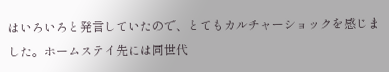はいろいろと発言していたので、とてもカルチャーショックを感じました。ホームステイ先には同世代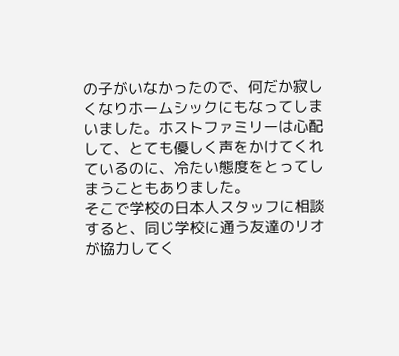の子がいなかったので、何だか寂しくなりホームシックにもなってしまいました。ホストファミリーは心配して、とても優しく声をかけてくれているのに、冷たい態度をとってしまうこともありました。
そこで学校の日本人スタッフに相談すると、同じ学校に通う友達のリオが協力してく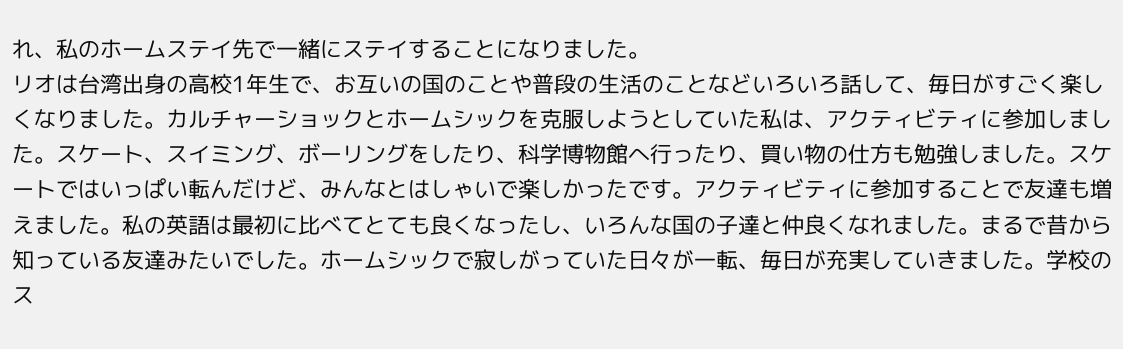れ、私のホームステイ先で一緒にステイすることになりました。
リオは台湾出身の高校1年生で、お互いの国のことや普段の生活のことなどいろいろ話して、毎日がすごく楽しくなりました。カルチャーショックとホームシックを克服しようとしていた私は、アクティビティに参加しました。スケート、スイミング、ボーリングをしたり、科学博物館へ行ったり、買い物の仕方も勉強しました。スケートではいっぱい転んだけど、みんなとはしゃいで楽しかったです。アクティビティに参加することで友達も増えました。私の英語は最初に比べてとても良くなったし、いろんな国の子達と仲良くなれました。まるで昔から知っている友達みたいでした。ホームシックで寂しがっていた日々が一転、毎日が充実していきました。学校のス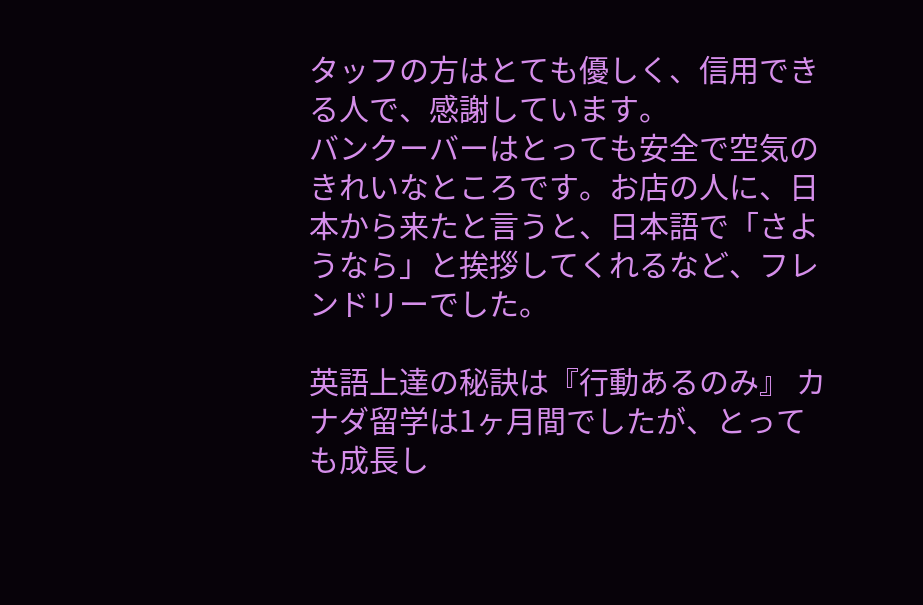タッフの方はとても優しく、信用できる人で、感謝しています。
バンクーバーはとっても安全で空気のきれいなところです。お店の人に、日本から来たと言うと、日本語で「さようなら」と挨拶してくれるなど、フレンドリーでした。

英語上達の秘訣は『行動あるのみ』 カナダ留学は1ヶ月間でしたが、とっても成長し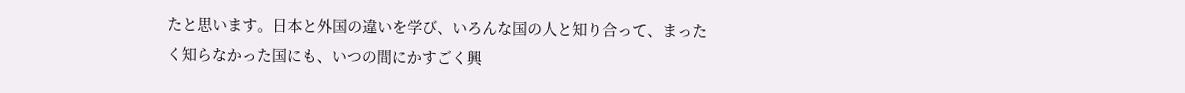たと思います。日本と外国の違いを学び、いろんな国の人と知り合って、まったく知らなかった国にも、いつの間にかすごく興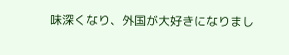味深くなり、外国が大好きになりまし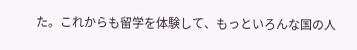た。これからも留学を体験して、もっといろんな国の人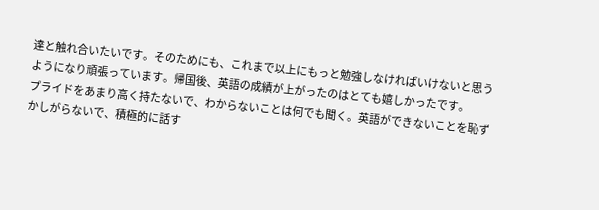達と触れ合いたいです。そのためにも、これまで以上にもっと勉強しなければいけないと思うようになり頑張っています。帰国後、英語の成績が上がったのはとても嬉しかったです。
プライドをあまり高く持たないで、わからないことは何でも聞く。英語ができないことを恥ずかしがらないで、積極的に話す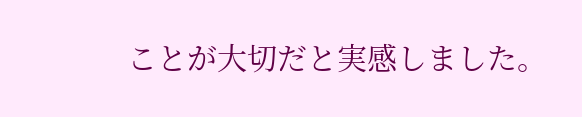ことが大切だと実感しました。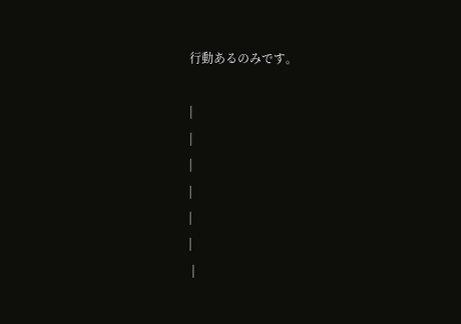行動あるのみです。

|
|
|
|
|
|
 |